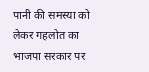पानी की समस्या को लेकर गहलोत का भाजपा सरकार पर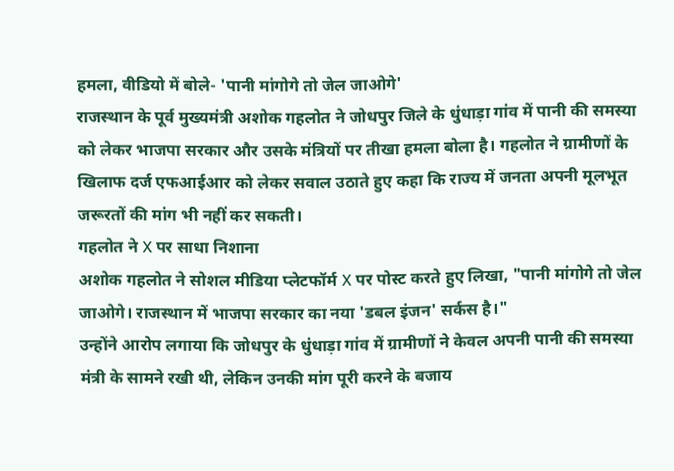हमला, वीडियो में बोले- 'पानी मांगोगे तो जेल जाओगे'
राजस्थान के पूर्व मुख्यमंत्री अशोक गहलोत ने जोधपुर जिले के धुंधाड़ा गांव में पानी की समस्या को लेकर भाजपा सरकार और उसके मंत्रियों पर तीखा हमला बोला है। गहलोत ने ग्रामीणों के खिलाफ दर्ज एफआईआर को लेकर सवाल उठाते हुए कहा कि राज्य में जनता अपनी मूलभूत जरूरतों की मांग भी नहीं कर सकती।
गहलोत ने X पर साधा निशाना
अशोक गहलोत ने सोशल मीडिया प्लेटफॉर्म X पर पोस्ट करते हुए लिखा, "पानी मांगोगे तो जेल जाओगे। राजस्थान में भाजपा सरकार का नया 'डबल इंजन' सर्कस है।"
उन्होंने आरोप लगाया कि जोधपुर के धुंधाड़ा गांव में ग्रामीणों ने केवल अपनी पानी की समस्या मंत्री के सामने रखी थी, लेकिन उनकी मांग पूरी करने के बजाय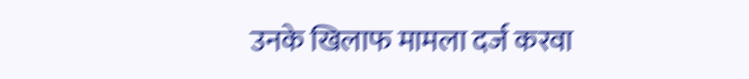उनके खिलाफ मामला दर्ज करवा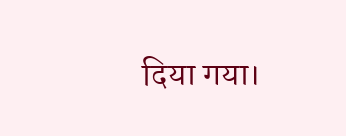दिया गया।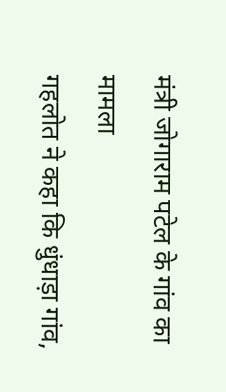मंत्री जोगाराम पटेल के गांव का मामला
गहलोत ने कहा कि धुंधाड़ा गांव,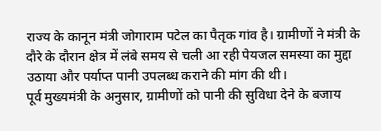राज्य के कानून मंत्री जोगाराम पटेल का पैतृक गांव है। ग्रामीणों ने मंत्री के दौरे के दौरान क्षेत्र में लंबे समय से चली आ रही पेयजल समस्या का मुद्दा उठाया और पर्याप्त पानी उपलब्ध कराने की मांग की थी।
पूर्व मुख्यमंत्री के अनुसार, ग्रामीणों को पानी की सुविधा देने के बजाय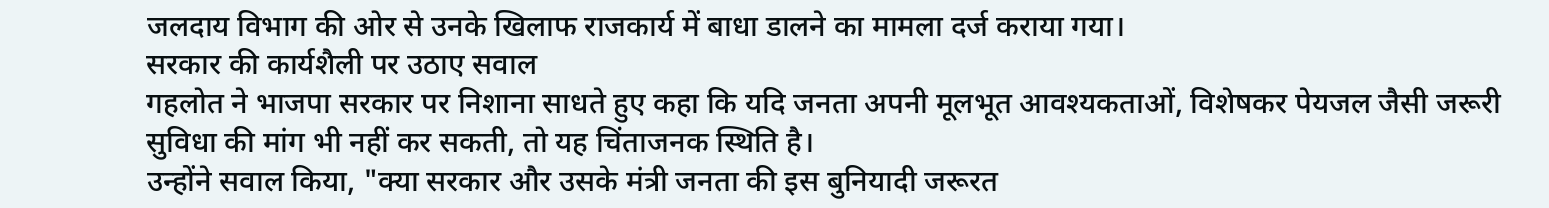जलदाय विभाग की ओर से उनके खिलाफ राजकार्य में बाधा डालने का मामला दर्ज कराया गया।
सरकार की कार्यशैली पर उठाए सवाल
गहलोत ने भाजपा सरकार पर निशाना साधते हुए कहा कि यदि जनता अपनी मूलभूत आवश्यकताओं, विशेषकर पेयजल जैसी जरूरी सुविधा की मांग भी नहीं कर सकती, तो यह चिंताजनक स्थिति है।
उन्होंने सवाल किया, "क्या सरकार और उसके मंत्री जनता की इस बुनियादी जरूरत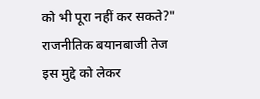को भी पूरा नहीं कर सकते?"
राजनीतिक बयानबाजी तेज
इस मुद्दे को लेकर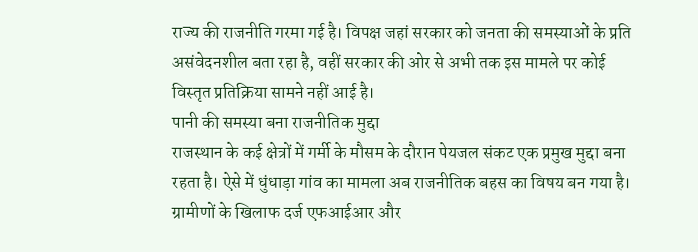राज्य की राजनीति गरमा गई है। विपक्ष जहां सरकार को जनता की समस्याओं के प्रति असंवेदनशील बता रहा है, वहीं सरकार की ओर से अभी तक इस मामले पर कोई विस्तृत प्रतिक्रिया सामने नहीं आई है।
पानी की समस्या बना राजनीतिक मुद्दा
राजस्थान के कई क्षेत्रों में गर्मी के मौसम के दौरान पेयजल संकट एक प्रमुख मुद्दा बना रहता है। ऐसे में धुंधाड़ा गांव का मामला अब राजनीतिक बहस का विषय बन गया है। ग्रामीणों के खिलाफ दर्ज एफआईआर और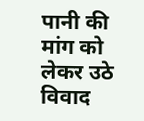पानी की मांग को लेकर उठे विवाद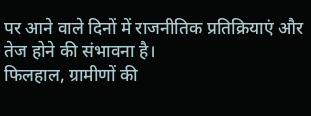पर आने वाले दिनों में राजनीतिक प्रतिक्रियाएं और तेज होने की संभावना है।
फिलहाल, ग्रामीणों की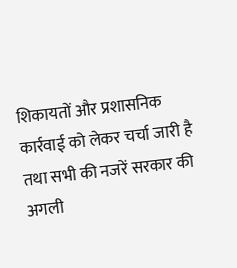शिकायतों और प्रशासनिक कार्रवाई को लेकर चर्चा जारी है तथा सभी की नजरें सरकार की अगली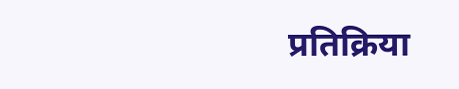प्रतिक्रिया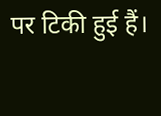पर टिकी हुई हैं।